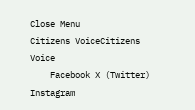Close Menu
Citizens VoiceCitizens Voice
    Facebook X (Twitter) Instagram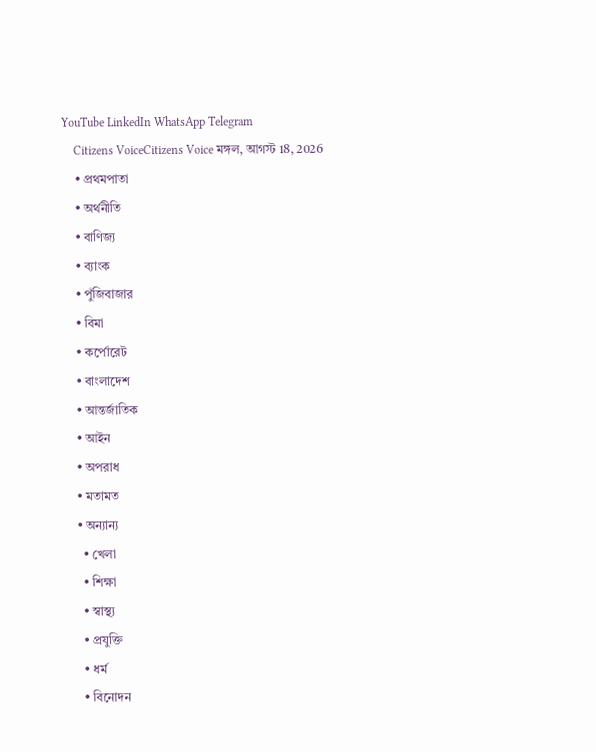YouTube LinkedIn WhatsApp Telegram
    Citizens VoiceCitizens Voice মঙ্গল, আগস্ট 18, 2026
    • প্রথমপাতা
    • অর্থনীতি
    • বাণিজ্য
    • ব্যাংক
    • পুঁজিবাজার
    • বিমা
    • কর্পোরেট
    • বাংলাদেশ
    • আন্তর্জাতিক
    • আইন
    • অপরাধ
    • মতামত
    • অন্যান্য
      • খেলা
      • শিক্ষা
      • স্বাস্থ্য
      • প্রযুক্তি
      • ধর্ম
      • বিনোদন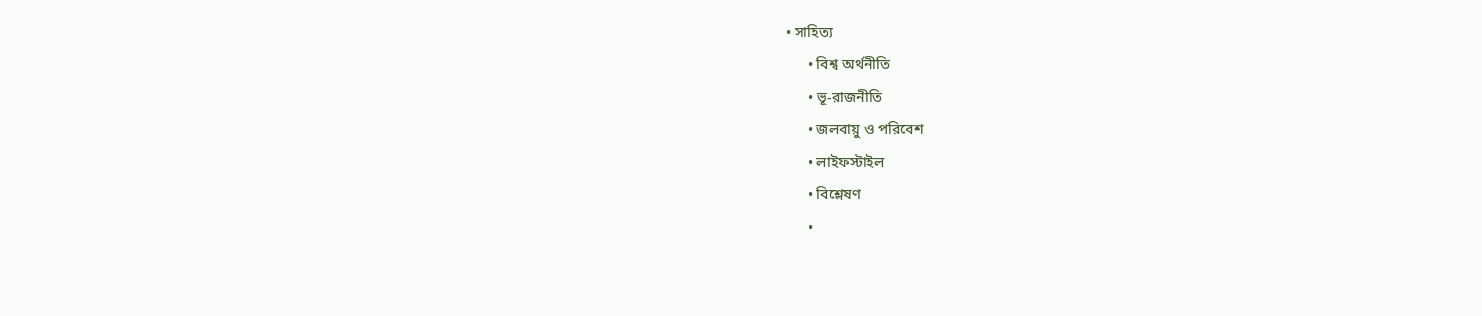• সাহিত্য
      • বিশ্ব অর্থনীতি
      • ভূ-রাজনীতি
      • জলবায়ু ও পরিবেশ
      • লাইফস্টাইল
      • বিশ্লেষণ
      •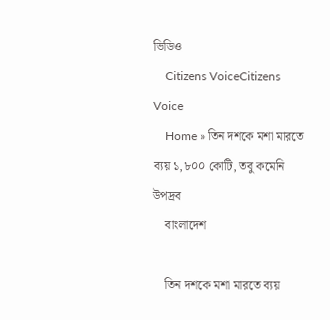ভিডিও
    Citizens VoiceCitizens Voice
    Home » তিন দশকে মশা মারতে ব্যয় ১,৮০০ কোটি, তবু কমেনি উপদ্রব
    বাংলাদেশ

    তিন দশকে মশা মারতে ব্যয়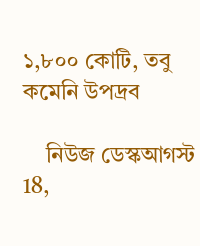১,৮০০ কোটি, তবু কমেনি উপদ্রব

    নিউজ ডেস্কআগস্ট 18,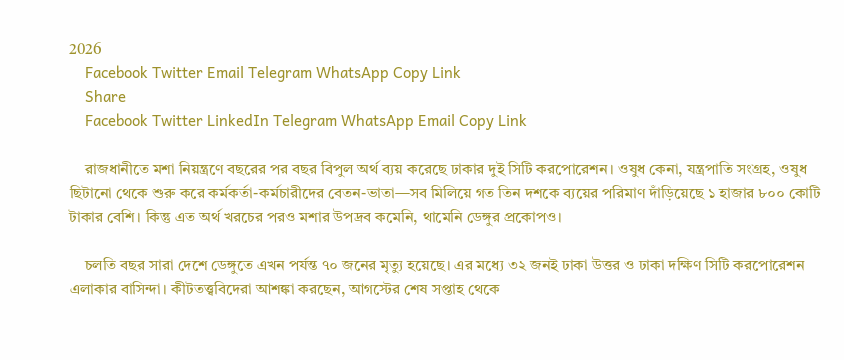2026
    Facebook Twitter Email Telegram WhatsApp Copy Link
    Share
    Facebook Twitter LinkedIn Telegram WhatsApp Email Copy Link

    রাজধানীতে মশা নিয়ন্ত্রণে বছরের পর বছর বিপুল অর্থ ব্যয় করেছে ঢাকার দুই সিটি করপোরেশন। ওষুধ কেনা, যন্ত্রপাতি সংগ্রহ, ওষুধ ছিটানো থেকে শুরু করে কর্মকর্তা-কর্মচারীদের বেতন-ভাতা—সব মিলিয়ে গত তিন দশকে ব্যয়ের পরিমাণ দাঁড়িয়েছে ১ হাজার ৮০০ কোটি টাকার বেশি। কিন্তু এত অর্থ খরচের পরও মশার উপদ্রব কমেনি, থামেনি ডেঙ্গুর প্রকোপও।

    চলতি বছর সারা দেশে ডেঙ্গুতে এখন পর্যন্ত ৭০ জনের মৃত্যু হয়েছে। এর মধ্যে ৩২ জনই ঢাকা উত্তর ও ঢাকা দক্ষিণ সিটি করপোরেশন এলাকার বাসিন্দা। কীটতত্ত্ববিদেরা আশঙ্কা করছেন, আগস্টের শেষ সপ্তাহ থেকে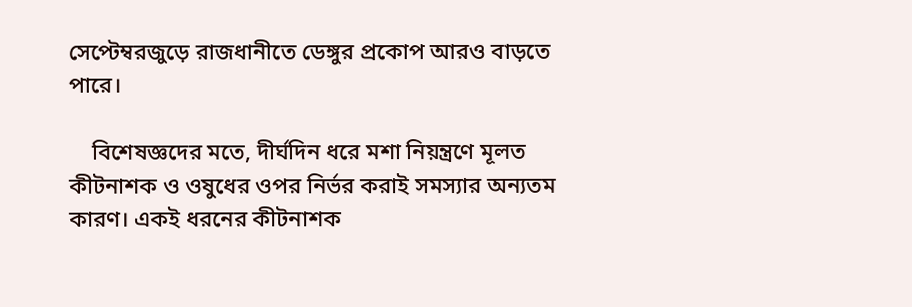সেপ্টেম্বরজুড়ে রাজধানীতে ডেঙ্গুর প্রকোপ আরও বাড়তে পারে।

    বিশেষজ্ঞদের মতে, দীর্ঘদিন ধরে মশা নিয়ন্ত্রণে মূলত কীটনাশক ও ওষুধের ওপর নির্ভর করাই সমস্যার অন্যতম কারণ। একই ধরনের কীটনাশক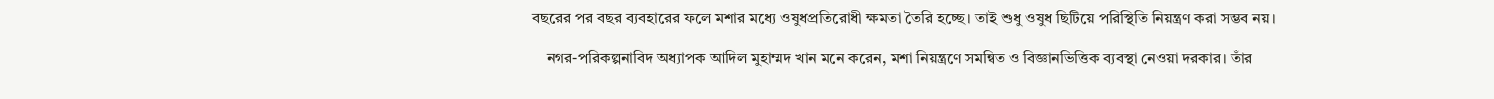বছরের পর বছর ব্যবহারের ফলে মশার মধ্যে ওষুধপ্রতিরোধী ক্ষমতা তৈরি হচ্ছে। তাই শুধু ওষুধ ছিটিয়ে পরিস্থিতি নিয়ন্ত্রণ করা সম্ভব নয়।

    নগর-পরিকল্পনাবিদ অধ্যাপক আদিল মুহাম্মদ খান মনে করেন, মশা নিয়ন্ত্রণে সমন্বিত ও বিজ্ঞানভিত্তিক ব্যবস্থা নেওয়া দরকার। তাঁর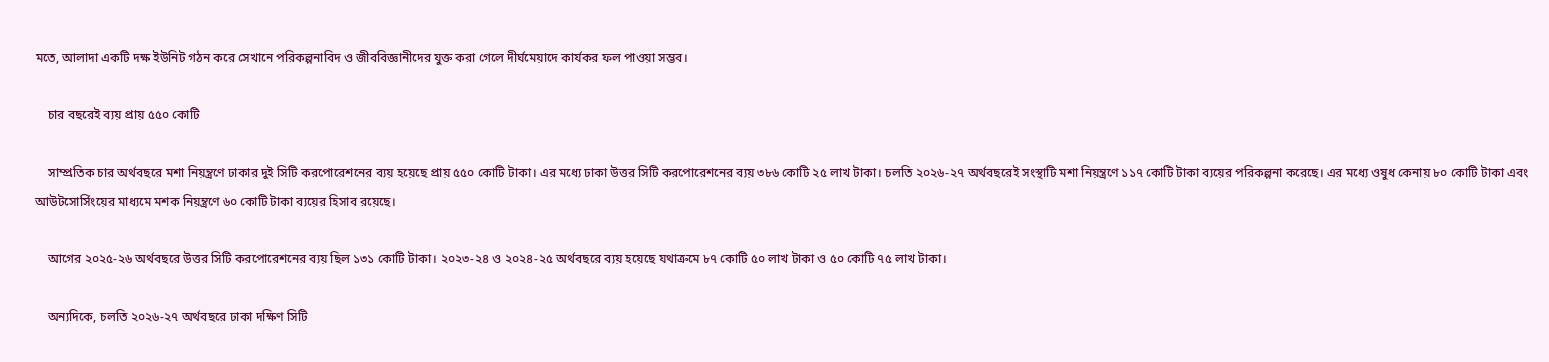মতে, আলাদা একটি দক্ষ ইউনিট গঠন করে সেখানে পরিকল্পনাবিদ ও জীববিজ্ঞানীদের যুক্ত করা গেলে দীর্ঘমেয়াদে কার্যকর ফল পাওয়া সম্ভব।

    চার বছরেই ব্যয় প্রায় ৫৫০ কোটি

    সাম্প্রতিক চার অর্থবছরে মশা নিয়ন্ত্রণে ঢাকার দুই সিটি করপোরেশনের ব্যয় হয়েছে প্রায় ৫৫০ কোটি টাকা। এর মধ্যে ঢাকা উত্তর সিটি করপোরেশনের ব্যয় ৩৮৬ কোটি ২৫ লাখ টাকা। চলতি ২০২৬-২৭ অর্থবছরেই সংস্থাটি মশা নিয়ন্ত্রণে ১১৭ কোটি টাকা ব্যয়ের পরিকল্পনা করেছে। এর মধ্যে ওষুধ কেনায় ৮০ কোটি টাকা এবং আউটসোর্সিংয়ের মাধ্যমে মশক নিয়ন্ত্রণে ৬০ কোটি টাকা ব্যয়ের হিসাব রয়েছে।

    আগের ২০২৫-২৬ অর্থবছরে উত্তর সিটি করপোরেশনের ব্যয় ছিল ১৩১ কোটি টাকা। ২০২৩-২৪ ও ২০২৪-২৫ অর্থবছরে ব্যয় হয়েছে যথাক্রমে ৮৭ কোটি ৫০ লাখ টাকা ও ৫০ কোটি ৭৫ লাখ টাকা।

    অন্যদিকে, চলতি ২০২৬-২৭ অর্থবছরে ঢাকা দক্ষিণ সিটি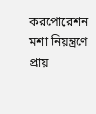করপোরেশন মশা নিয়ন্ত্রণে প্রায়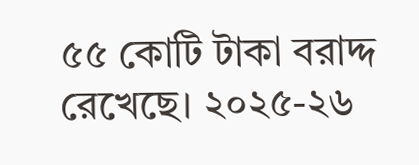৫৫ কোটি টাকা বরাদ্দ রেখেছে। ২০২৫-২৬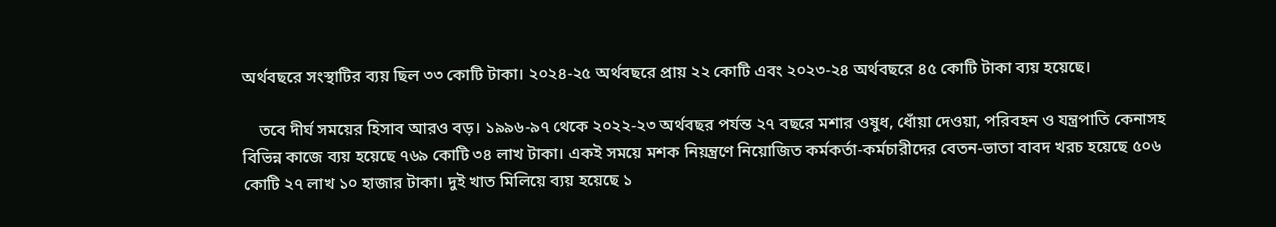অর্থবছরে সংস্থাটির ব্যয় ছিল ৩৩ কোটি টাকা। ২০২৪-২৫ অর্থবছরে প্রায় ২২ কোটি এবং ২০২৩-২৪ অর্থবছরে ৪৫ কোটি টাকা ব্যয় হয়েছে।

    তবে দীর্ঘ সময়ের হিসাব আরও বড়। ১৯৯৬-৯৭ থেকে ২০২২-২৩ অর্থবছর পর্যন্ত ২৭ বছরে মশার ওষুধ, ধোঁয়া দেওয়া, পরিবহন ও যন্ত্রপাতি কেনাসহ বিভিন্ন কাজে ব্যয় হয়েছে ৭৬৯ কোটি ৩৪ লাখ টাকা। একই সময়ে মশক নিয়ন্ত্রণে নিয়োজিত কর্মকর্তা-কর্মচারীদের বেতন-ভাতা বাবদ খরচ হয়েছে ৫০৬ কোটি ২৭ লাখ ১০ হাজার টাকা। দুই খাত মিলিয়ে ব্যয় হয়েছে ১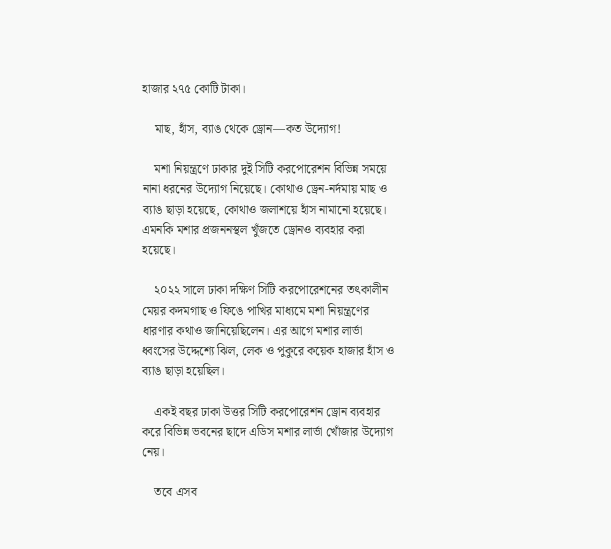হাজার ২৭৫ কোটি টাকা।

    মাছ, হাঁস, ব্যাঙ থেকে ড্রোন—কত উদ্যোগ!

    মশা নিয়ন্ত্রণে ঢাকার দুই সিটি করপোরেশন বিভিন্ন সময়ে নানা ধরনের উদ্যোগ নিয়েছে। কোথাও ড্রেন-নর্দমায় মাছ ও ব্যাঙ ছাড়া হয়েছে, কোথাও জলাশয়ে হাঁস নামানো হয়েছে। এমনকি মশার প্রজননস্থল খুঁজতে ড্রোনও ব্যবহার করা হয়েছে।

    ২০২২ সালে ঢাকা দক্ষিণ সিটি করপোরেশনের তৎকালীন মেয়র কদমগাছ ও ফিঙে পাখির মাধ্যমে মশা নিয়ন্ত্রণের ধারণার কথাও জানিয়েছিলেন। এর আগে মশার লার্ভা ধ্বংসের উদ্দেশ্যে ঝিল, লেক ও পুকুরে কয়েক হাজার হাঁস ও ব্যাঙ ছাড়া হয়েছিল।

    একই বছর ঢাকা উত্তর সিটি করপোরেশন ড্রোন ব্যবহার করে বিভিন্ন ভবনের ছাদে এডিস মশার লার্ভা খোঁজার উদ্যোগ নেয়।

    তবে এসব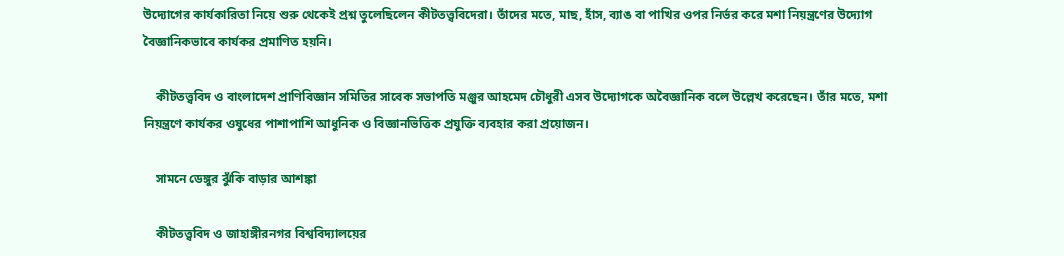উদ্যোগের কার্যকারিতা নিয়ে শুরু থেকেই প্রশ্ন তুলেছিলেন কীটতত্ত্ববিদেরা। তাঁদের মতে, মাছ, হাঁস, ব্যাঙ বা পাখির ওপর নির্ভর করে মশা নিয়ন্ত্রণের উদ্যোগ বৈজ্ঞানিকভাবে কার্যকর প্রমাণিত হয়নি।

    কীটতত্ত্ববিদ ও বাংলাদেশ প্রাণিবিজ্ঞান সমিতির সাবেক সভাপতি মঞ্জুর আহমেদ চৌধুরী এসব উদ্যোগকে অবৈজ্ঞানিক বলে উল্লেখ করেছেন। তাঁর মতে, মশা নিয়ন্ত্রণে কার্যকর ওষুধের পাশাপাশি আধুনিক ও বিজ্ঞানভিত্তিক প্রযুক্তি ব্যবহার করা প্রয়োজন।

    সামনে ডেঙ্গুর ঝুঁকি বাড়ার আশঙ্কা

    কীটতত্ত্ববিদ ও জাহাঙ্গীরনগর বিশ্ববিদ্যালয়ের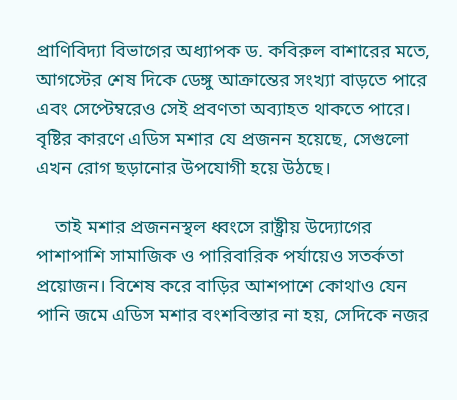প্রাণিবিদ্যা বিভাগের অধ্যাপক ড. কবিরুল বাশারের মতে, আগস্টের শেষ দিকে ডেঙ্গু আক্রান্তের সংখ্যা বাড়তে পারে এবং সেপ্টেম্বরেও সেই প্রবণতা অব্যাহত থাকতে পারে। বৃষ্টির কারণে এডিস মশার যে প্রজনন হয়েছে, সেগুলো এখন রোগ ছড়ানোর উপযোগী হয়ে উঠছে।

    তাই মশার প্রজননস্থল ধ্বংসে রাষ্ট্রীয় উদ্যোগের পাশাপাশি সামাজিক ও পারিবারিক পর্যায়েও সতর্কতা প্রয়োজন। বিশেষ করে বাড়ির আশপাশে কোথাও যেন পানি জমে এডিস মশার বংশবিস্তার না হয়, সেদিকে নজর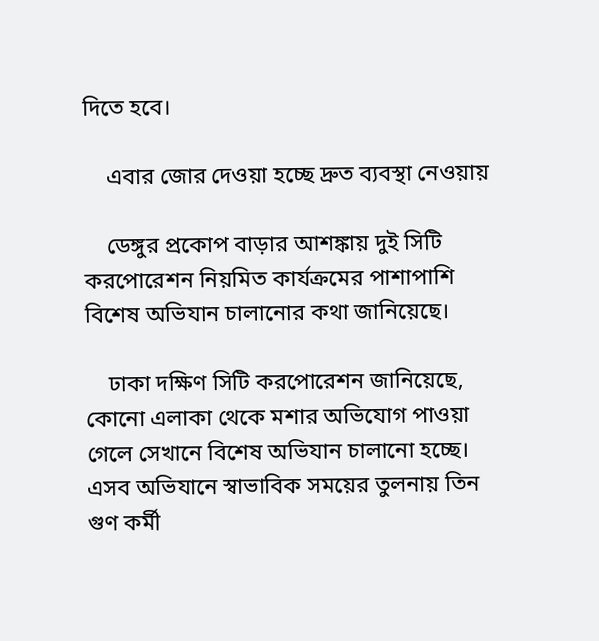দিতে হবে।

    এবার জোর দেওয়া হচ্ছে দ্রুত ব্যবস্থা নেওয়ায়

    ডেঙ্গুর প্রকোপ বাড়ার আশঙ্কায় দুই সিটি করপোরেশন নিয়মিত কার্যক্রমের পাশাপাশি বিশেষ অভিযান চালানোর কথা জানিয়েছে।

    ঢাকা দক্ষিণ সিটি করপোরেশন জানিয়েছে, কোনো এলাকা থেকে মশার অভিযোগ পাওয়া গেলে সেখানে বিশেষ অভিযান চালানো হচ্ছে। এসব অভিযানে স্বাভাবিক সময়ের তুলনায় তিন গুণ কর্মী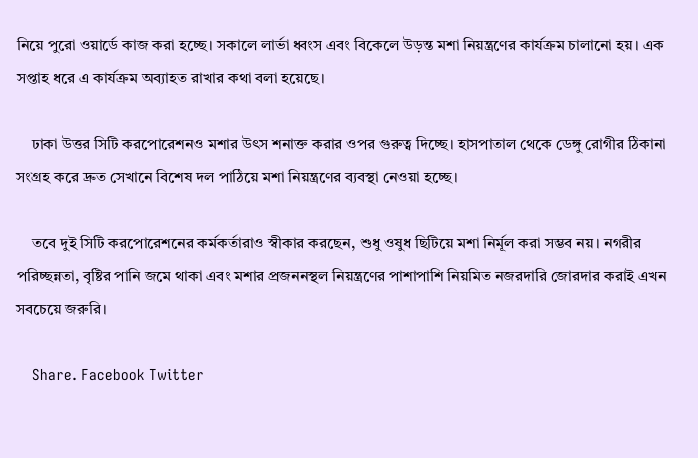নিয়ে পুরো ওয়ার্ডে কাজ করা হচ্ছে। সকালে লার্ভা ধ্বংস এবং বিকেলে উড়ন্ত মশা নিয়ন্ত্রণের কার্যক্রম চালানো হয়। এক সপ্তাহ ধরে এ কার্যক্রম অব্যাহত রাখার কথা বলা হয়েছে।

    ঢাকা উত্তর সিটি করপোরেশনও মশার উৎস শনাক্ত করার ওপর গুরুত্ব দিচ্ছে। হাসপাতাল থেকে ডেঙ্গু রোগীর ঠিকানা সংগ্রহ করে দ্রুত সেখানে বিশেষ দল পাঠিয়ে মশা নিয়ন্ত্রণের ব্যবস্থা নেওয়া হচ্ছে।

    তবে দুই সিটি করপোরেশনের কর্মকর্তারাও স্বীকার করছেন, শুধু ওষুধ ছিটিয়ে মশা নির্মূল করা সম্ভব নয়। নগরীর পরিচ্ছন্নতা, বৃষ্টির পানি জমে থাকা এবং মশার প্রজননস্থল নিয়ন্ত্রণের পাশাপাশি নিয়মিত নজরদারি জোরদার করাই এখন সবচেয়ে জরুরি।

    Share. Facebook Twitter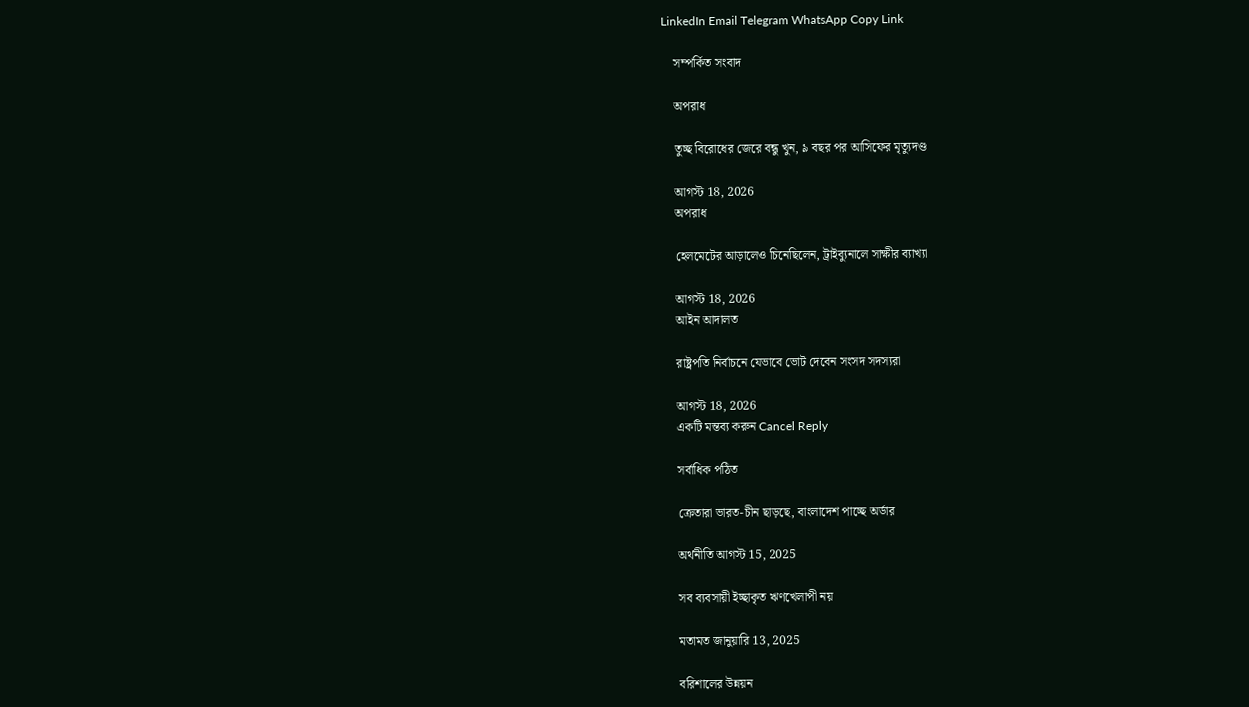LinkedIn Email Telegram WhatsApp Copy Link

    সম্পর্কিত সংবাদ

    অপরাধ

    তুচ্ছ বিরোধের জেরে বন্ধু খুন, ৯ বছর পর আসিফের মৃত্যুদণ্ড

    আগস্ট 18, 2026
    অপরাধ

    হেলমেটের আড়ালেও চিনেছিলেন, ট্রাইব্যুনালে সাক্ষীর ব্যাখ্যা

    আগস্ট 18, 2026
    আইন আদালত

    রাষ্ট্রপতি নির্বাচনে যেভাবে ভোট দেবেন সংসদ সদস্যরা

    আগস্ট 18, 2026
    একটি মন্তব্য করুন Cancel Reply

    সর্বাধিক পঠিত

    ক্রেতারা ভারত-চীন ছাড়ছে, বাংলাদেশ পাচ্ছে অর্ডার

    অর্থনীতি আগস্ট 15, 2025

    সব ব্যবসায়ী ইচ্ছাকৃত ঋণখেলাপী নয়

    মতামত জানুয়ারি 13, 2025

    বরিশালের উন্নয়ন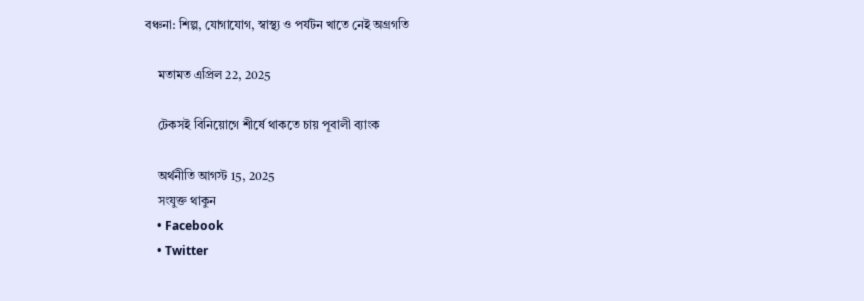বঞ্চনা: শিল্প, যোগাযোগ, স্বাস্থ্য ও পর্যটন খাতে নেই অগ্রগতি

    মতামত এপ্রিল 22, 2025

    টেকসই বিনিয়োগে শীর্ষে থাকতে চায় পূবালী ব্যাংক

    অর্থনীতি আগস্ট 15, 2025
    সংযুক্ত থাকুন
    • Facebook
    • Twitter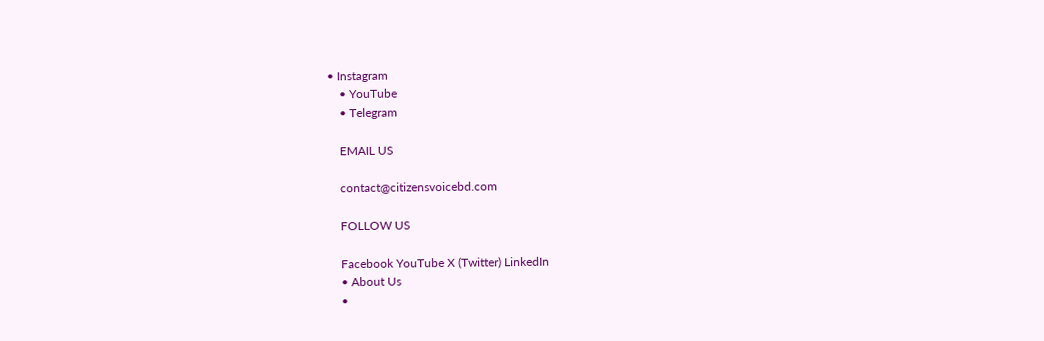• Instagram
    • YouTube
    • Telegram

    EMAIL US

    contact@citizensvoicebd.com

    FOLLOW US

    Facebook YouTube X (Twitter) LinkedIn
    • About Us
    •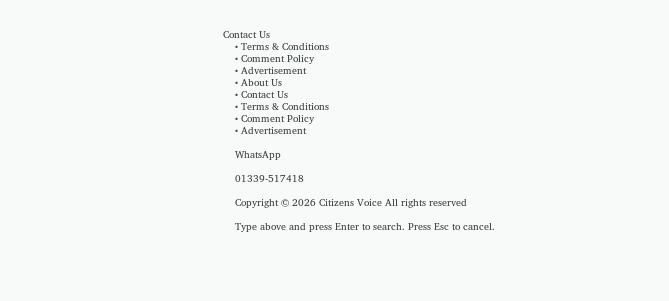Contact Us
    • Terms & Conditions
    • Comment Policy
    • Advertisement
    • About Us
    • Contact Us
    • Terms & Conditions
    • Comment Policy
    • Advertisement

    WhatsApp

    01339-517418

    Copyright © 2026 Citizens Voice All rights reserved

    Type above and press Enter to search. Press Esc to cancel.